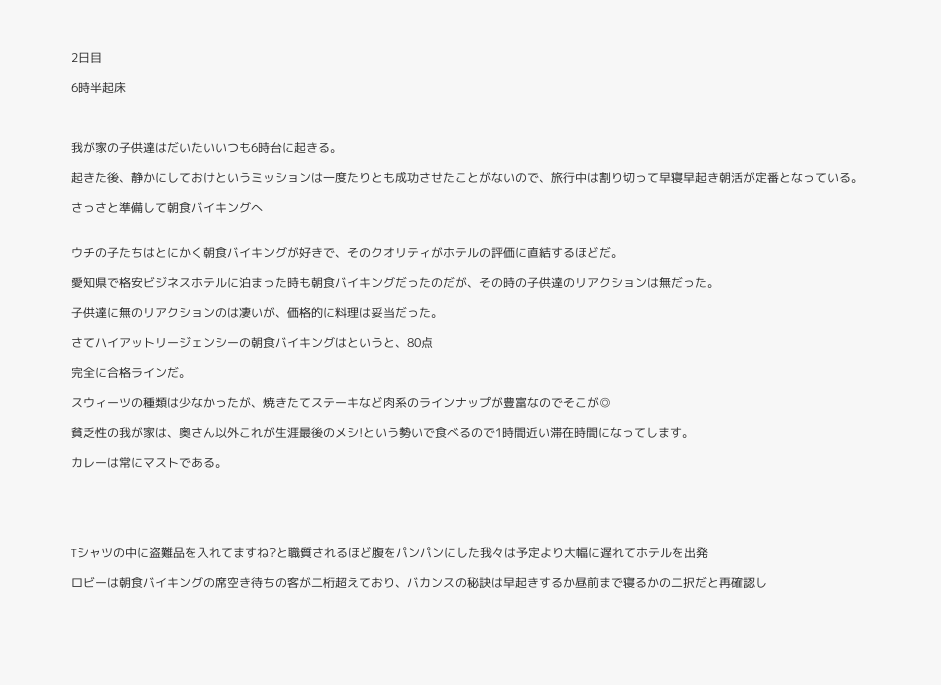2日目

6時半起床



我が家の子供達はだいたいいつも6時台に起きる。

起きた後、静かにしておけというミッションは一度たりとも成功させたことがないので、旅行中は割り切って早寝早起き朝活が定番となっている。

さっさと準備して朝食バイキングへ


ウチの子たちはとにかく朝食バイキングが好きで、そのクオリティがホテルの評価に直結するほどだ。

愛知県で格安ビジネスホテルに泊まった時も朝食バイキングだったのだが、その時の子供達のリアクションは無だった。

子供達に無のリアクションのは凄いが、価格的に料理は妥当だった。

さてハイアットリージェンシーの朝食バイキングはというと、80点

完全に合格ラインだ。

スウィーツの種類は少なかったが、焼きたてステーキなど肉系のラインナップが豊富なのでそこが◎

貧乏性の我が家は、奥さん以外これが生涯最後のメシ!という勢いで食べるので1時間近い滞在時間になってします。

カレーは常にマストである。





Tシャツの中に盗難品を入れてますね?と職質されるほど腹をパンパンにした我々は予定より大幅に遅れてホテルを出発

ロビーは朝食バイキングの席空き待ちの客が二桁超えており、バカンスの秘訣は早起きするか昼前まで寝るかの二択だと再確認し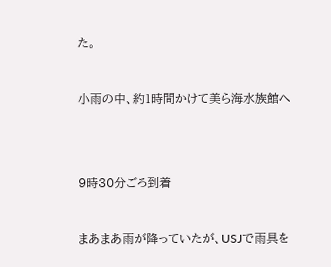た。



小雨の中、約1時間かけて美ら海水族館へ





9時30分ごろ到着



まあまあ雨が降っていたが、USJで雨具を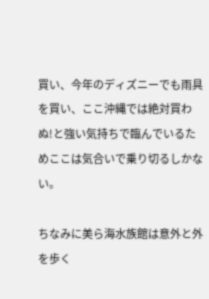買い、今年のディズニーでも雨具を買い、ここ沖縄では絶対買わぬ!と強い気持ちで臨んでいるためここは気合いで乗り切るしかない。

ちなみに美ら海水族館は意外と外を歩く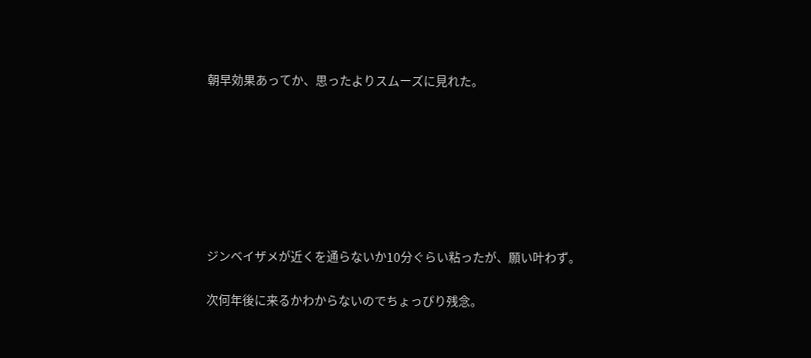朝早効果あってか、思ったよりスムーズに見れた。







ジンベイザメが近くを通らないか10分ぐらい粘ったが、願い叶わず。

次何年後に来るかわからないのでちょっぴり残念。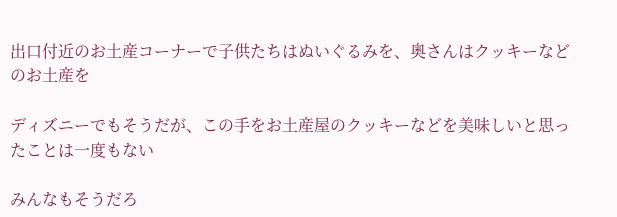出口付近のお土産コーナーで子供たちはぬいぐるみを、奥さんはクッキーなどのお土産を

ディズニーでもそうだが、この手をお土産屋のクッキーなどを美味しいと思ったことは一度もない

みんなもそうだろ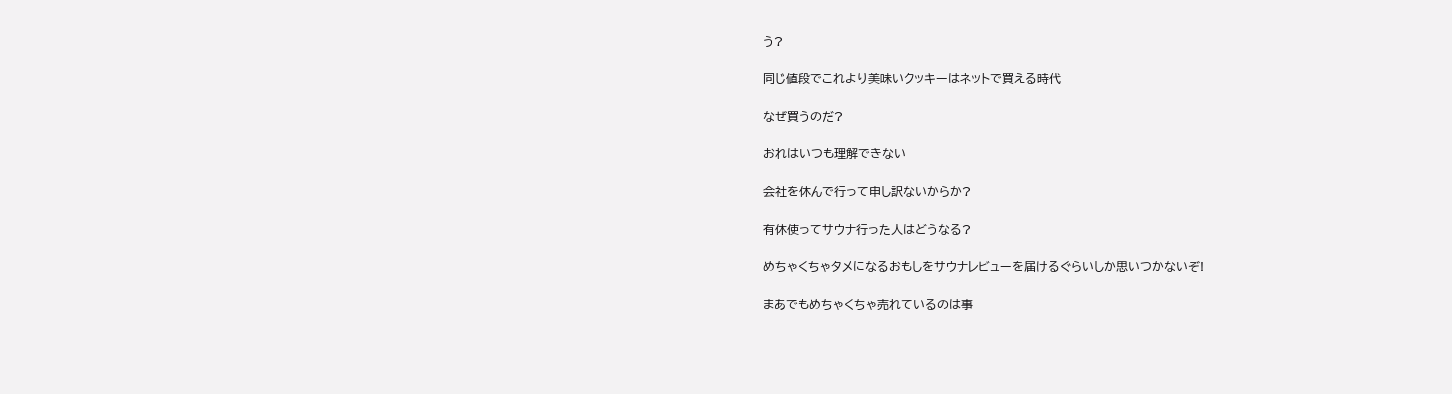う?

同じ値段でこれより美味いクッキーはネットで買える時代

なぜ買うのだ?

おれはいつも理解できない

会社を休んで行って申し訳ないからか?

有休使ってサウナ行った人はどうなる?

めちゃくちゃタメになるおもしをサウナレビューを届けるぐらいしか思いつかないぞ!

まあでもめちゃくちゃ売れているのは事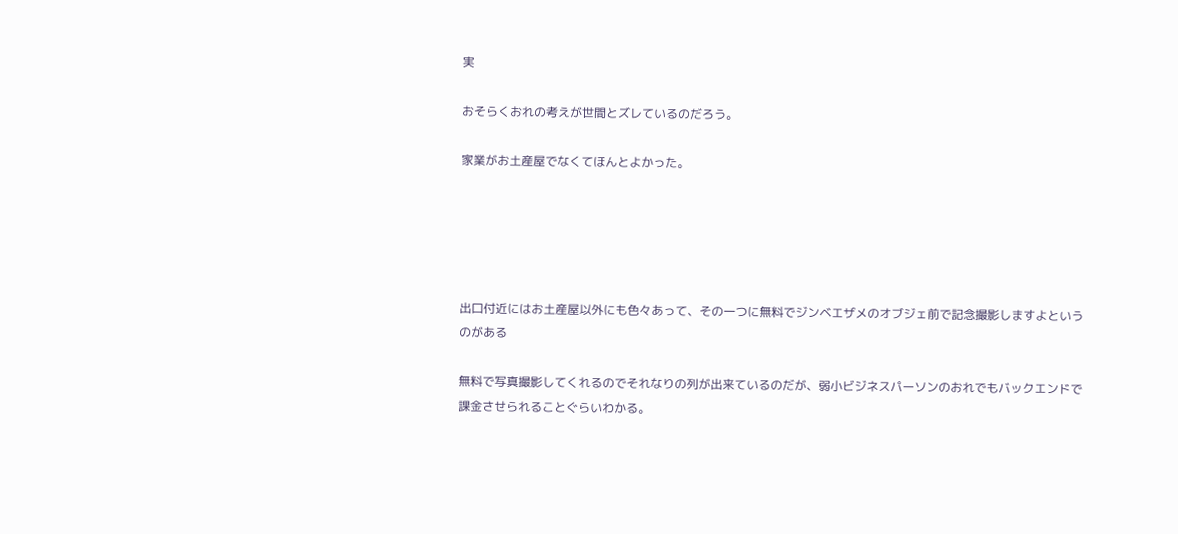実

おそらくおれの考えが世間とズレているのだろう。

家業がお土産屋でなくてほんとよかった。





出口付近にはお土産屋以外にも色々あって、その一つに無料でジンベエザメのオブジェ前で記念撮影しますよというのがある

無料で写真撮影してくれるのでそれなりの列が出来ているのだが、弱小ビジネスパーソンのおれでもバックエンドで課金させられることぐらいわかる。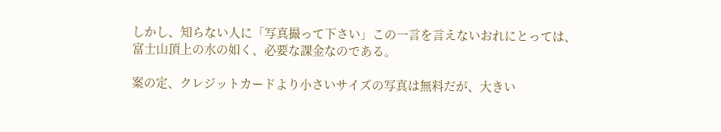しかし、知らない人に「写真撮って下さい」この一言を言えないおれにとっては、富士山頂上の水の如く、必要な課金なのである。

案の定、クレジットカードより小さいサイズの写真は無料だが、大きい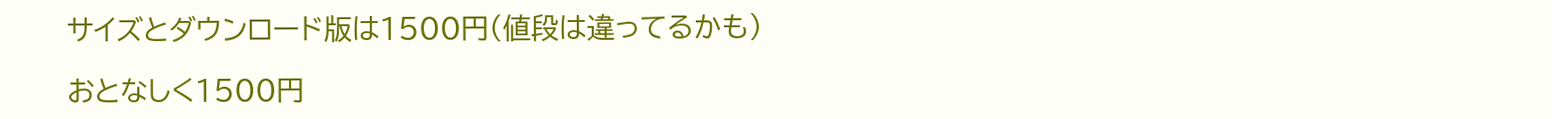サイズとダウンロード版は1500円(値段は違ってるかも)

おとなしく1500円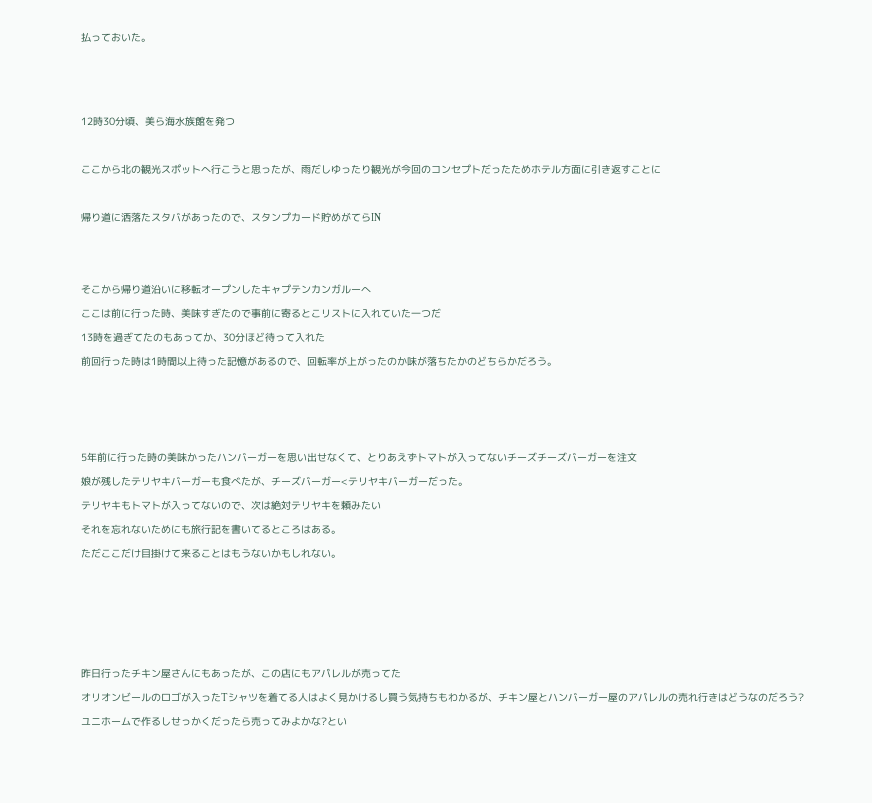払っておいた。






12時30分頃、美ら海水族館を発つ



ここから北の観光スポットへ行こうと思ったが、雨だしゆったり観光が今回のコンセプトだったためホテル方面に引き返すことに



帰り道に洒落たスタバがあったので、スタンプカード貯めがてらIN





そこから帰り道沿いに移転オープンしたキャプテンカンガルーへ

ここは前に行った時、美味すぎたので事前に寄るとこリストに入れていた一つだ

13時を過ぎてたのもあってか、30分ほど待って入れた

前回行った時は1時間以上待った記憶があるので、回転率が上がったのか味が落ちたかのどちらかだろう。







5年前に行った時の美味かったハンバーガーを思い出せなくて、とりあえずトマトが入ってないチーズチーズバーガーを注文

娘が残したテリヤキバーガーも食べたが、チーズバーガー<テリヤキバーガーだった。

テリヤキもトマトが入ってないので、次は絶対テリヤキを頼みたい

それを忘れないためにも旅行記を書いてるところはある。

ただここだけ目掛けて来ることはもうないかもしれない。









昨日行ったチキン屋さんにもあったが、この店にもアパレルが売ってた

オリオンビールのロゴが入ったTシャツを着てる人はよく見かけるし買う気持ちもわかるが、チキン屋とハンバーガー屋のアパレルの売れ行きはどうなのだろう?

ユニホームで作るしせっかくだったら売ってみよかな?とい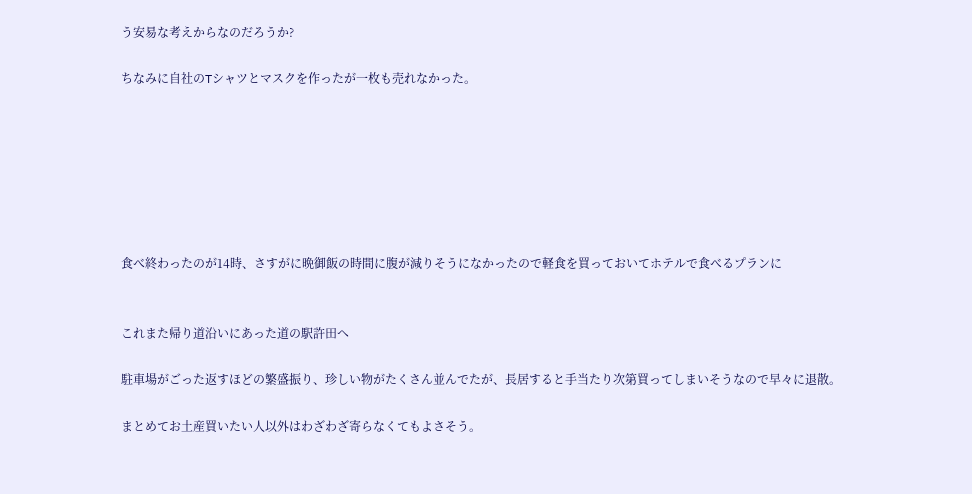う安易な考えからなのだろうか?

ちなみに自社のTシャツとマスクを作ったが一枚も売れなかった。







食べ終わったのが14時、さすがに晩御飯の時間に腹が減りそうになかったので軽食を買っておいてホテルで食べるプランに


これまた帰り道沿いにあった道の駅許田へ

駐車場がごった返すほどの繁盛振り、珍しい物がたくさん並んでたが、長居すると手当たり次第買ってしまいそうなので早々に退散。

まとめてお土産買いたい人以外はわざわざ寄らなくてもよさそう。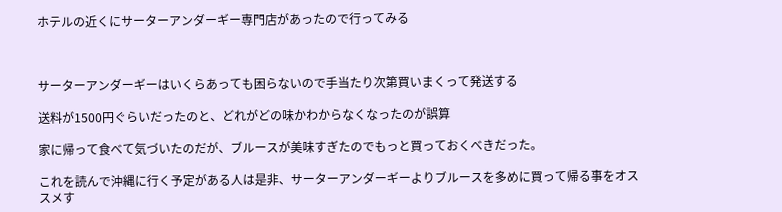ホテルの近くにサーターアンダーギー専門店があったので行ってみる



サーターアンダーギーはいくらあっても困らないので手当たり次第買いまくって発送する

送料が1500円ぐらいだったのと、どれがどの味かわからなくなったのが誤算

家に帰って食べて気づいたのだが、ブルースが美味すぎたのでもっと買っておくべきだった。

これを読んで沖縄に行く予定がある人は是非、サーターアンダーギーよりブルースを多めに買って帰る事をオススメす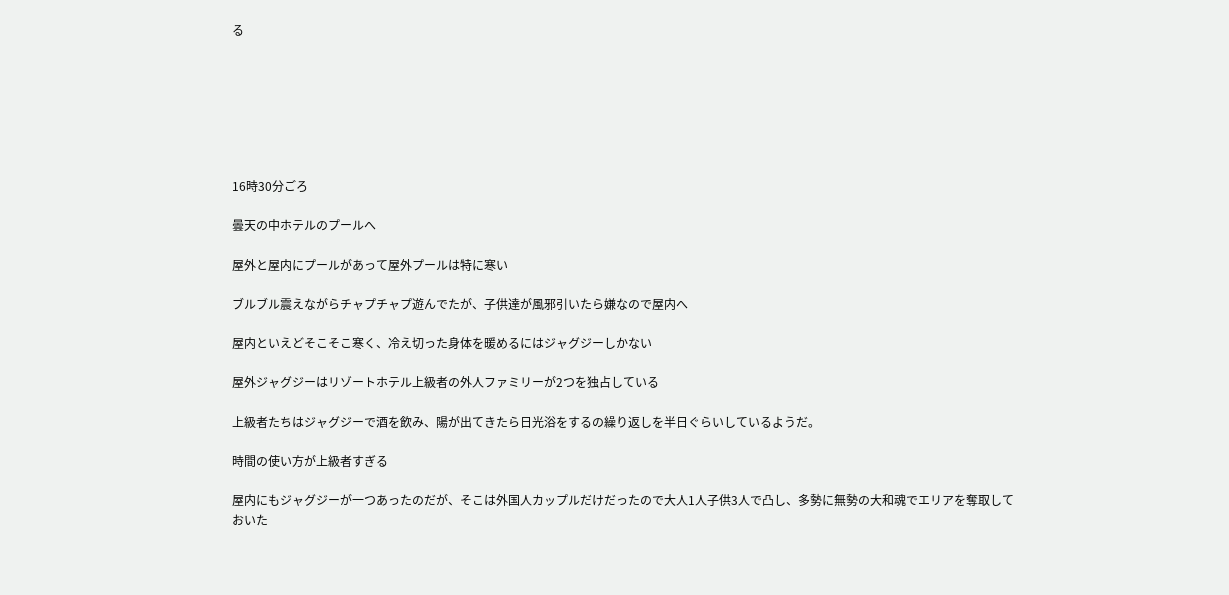る







16時30分ごろ

曇天の中ホテルのプールへ

屋外と屋内にプールがあって屋外プールは特に寒い

ブルブル震えながらチャプチャプ遊んでたが、子供達が風邪引いたら嫌なので屋内へ

屋内といえどそこそこ寒く、冷え切った身体を暖めるにはジャグジーしかない

屋外ジャグジーはリゾートホテル上級者の外人ファミリーが2つを独占している

上級者たちはジャグジーで酒を飲み、陽が出てきたら日光浴をするの繰り返しを半日ぐらいしているようだ。

時間の使い方が上級者すぎる

屋内にもジャグジーが一つあったのだが、そこは外国人カップルだけだったので大人1人子供3人で凸し、多勢に無勢の大和魂でエリアを奪取しておいた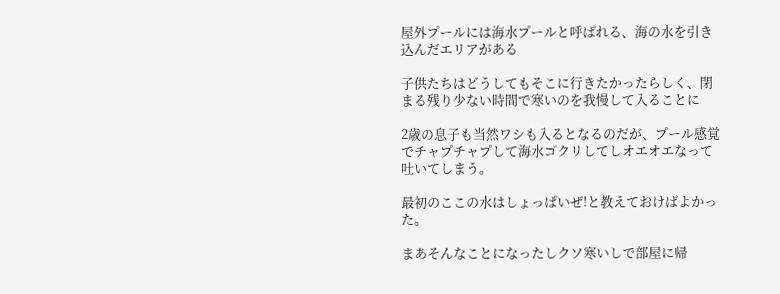屋外プールには海水プールと呼ばれる、海の水を引き込んだエリアがある

子供たちはどうしてもそこに行きたかったらしく、閉まる残り少ない時間で寒いのを我慢して入ることに

2歳の息子も当然ワシも入るとなるのだが、プール感覚でチャプチャプして海水ゴクリしてしオエオエなって吐いてしまう。

最初のここの水はしょっぱいぜ!と教えておけばよかった。

まあそんなことになったしクソ寒いしで部屋に帰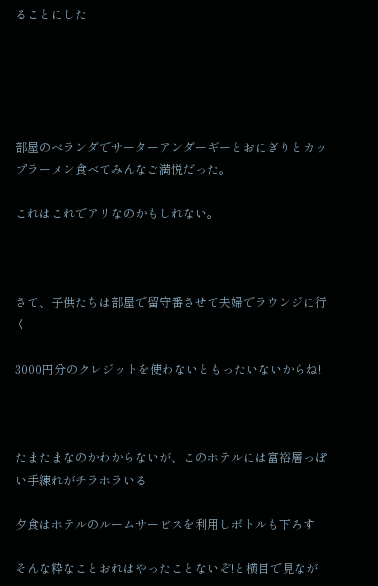ることにした





部屋のベランダでサーターアンダーギーとおにぎりとカップラーメン食べてみんなご満悦だった。

これはこれでアリなのかもしれない。



さて、子供たちは部屋で留守番させて夫婦でラウンジに行く

3000円分のクレジットを使わないともったいないからね!



たまたまなのかわからないが、このホテルには富裕層っぽい手練れがチラホラいる

夕食はホテルのルームサービスを利用しボトルも下ろす

そんな粋なことおれはやったことないぞ!と横目で見なが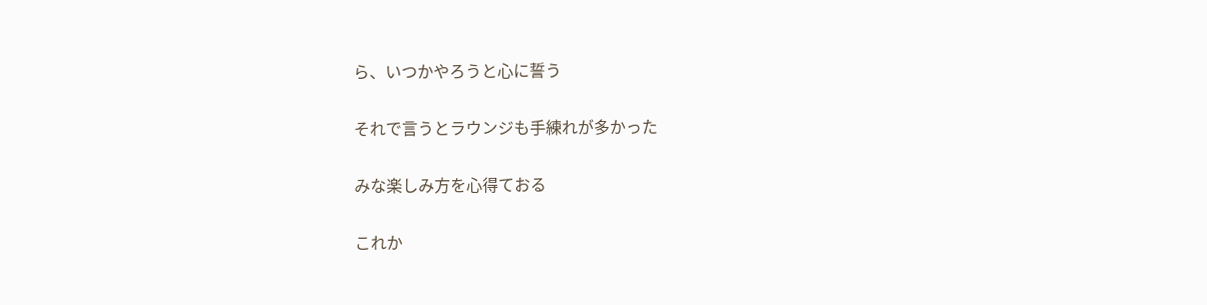ら、いつかやろうと心に誓う

それで言うとラウンジも手練れが多かった

みな楽しみ方を心得ておる

これか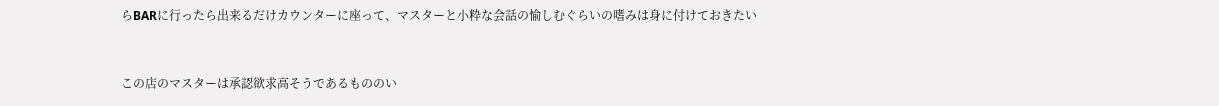らBARに行ったら出来るだけカウンターに座って、マスターと小粋な会話の愉しむぐらいの嗜みは身に付けておきたい



この店のマスターは承認欲求高そうであるもののい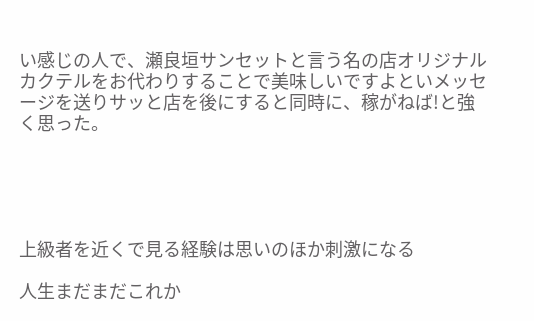い感じの人で、瀬良垣サンセットと言う名の店オリジナルカクテルをお代わりすることで美味しいですよといメッセージを送りサッと店を後にすると同時に、稼がねば!と強く思った。





上級者を近くで見る経験は思いのほか刺激になる

人生まだまだこれか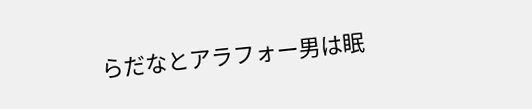らだなとアラフォー男は眠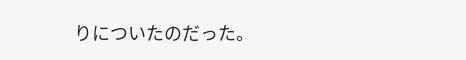りについたのだった。